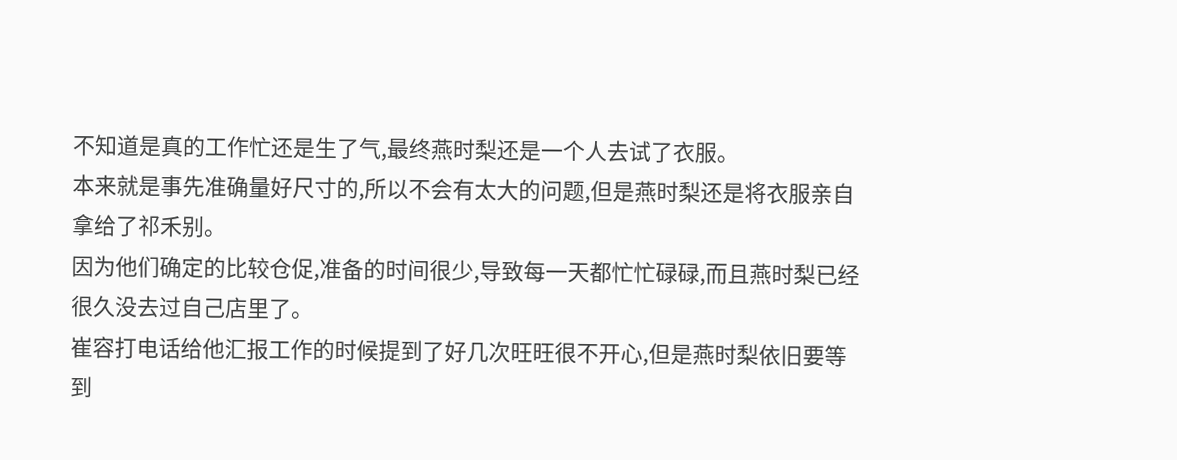不知道是真的工作忙还是生了气,最终燕时梨还是一个人去试了衣服。
本来就是事先准确量好尺寸的,所以不会有太大的问题,但是燕时梨还是将衣服亲自拿给了祁禾别。
因为他们确定的比较仓促,准备的时间很少,导致每一天都忙忙碌碌,而且燕时梨已经很久没去过自己店里了。
崔容打电话给他汇报工作的时候提到了好几次旺旺很不开心,但是燕时梨依旧要等到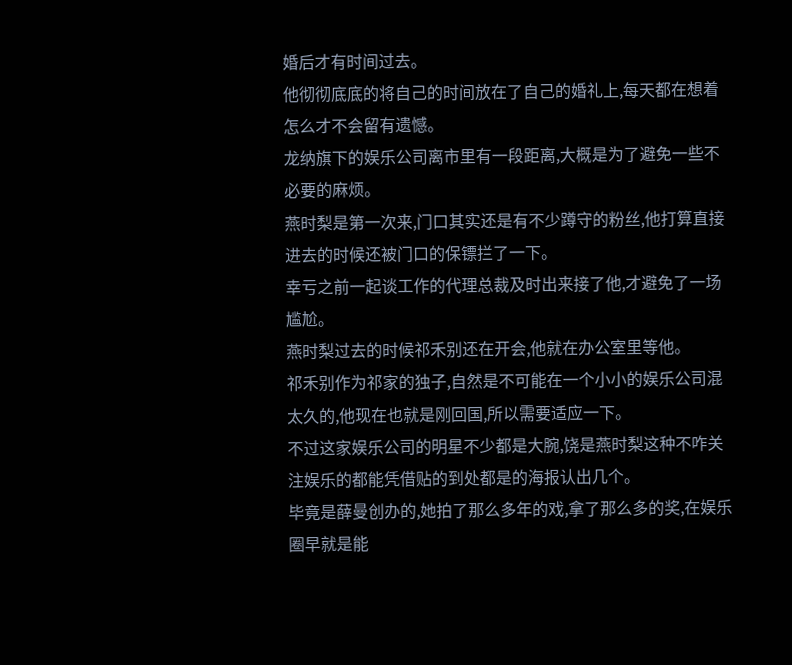婚后才有时间过去。
他彻彻底底的将自己的时间放在了自己的婚礼上,每天都在想着怎么才不会留有遗憾。
龙纳旗下的娱乐公司离市里有一段距离,大概是为了避免一些不必要的麻烦。
燕时梨是第一次来,门口其实还是有不少蹲守的粉丝,他打算直接进去的时候还被门口的保镖拦了一下。
幸亏之前一起谈工作的代理总裁及时出来接了他,才避免了一场尴尬。
燕时梨过去的时候祁禾别还在开会,他就在办公室里等他。
祁禾别作为祁家的独子,自然是不可能在一个小小的娱乐公司混太久的,他现在也就是刚回国,所以需要适应一下。
不过这家娱乐公司的明星不少都是大腕,饶是燕时梨这种不咋关注娱乐的都能凭借贴的到处都是的海报认出几个。
毕竟是薛曼创办的,她拍了那么多年的戏,拿了那么多的奖,在娱乐圈早就是能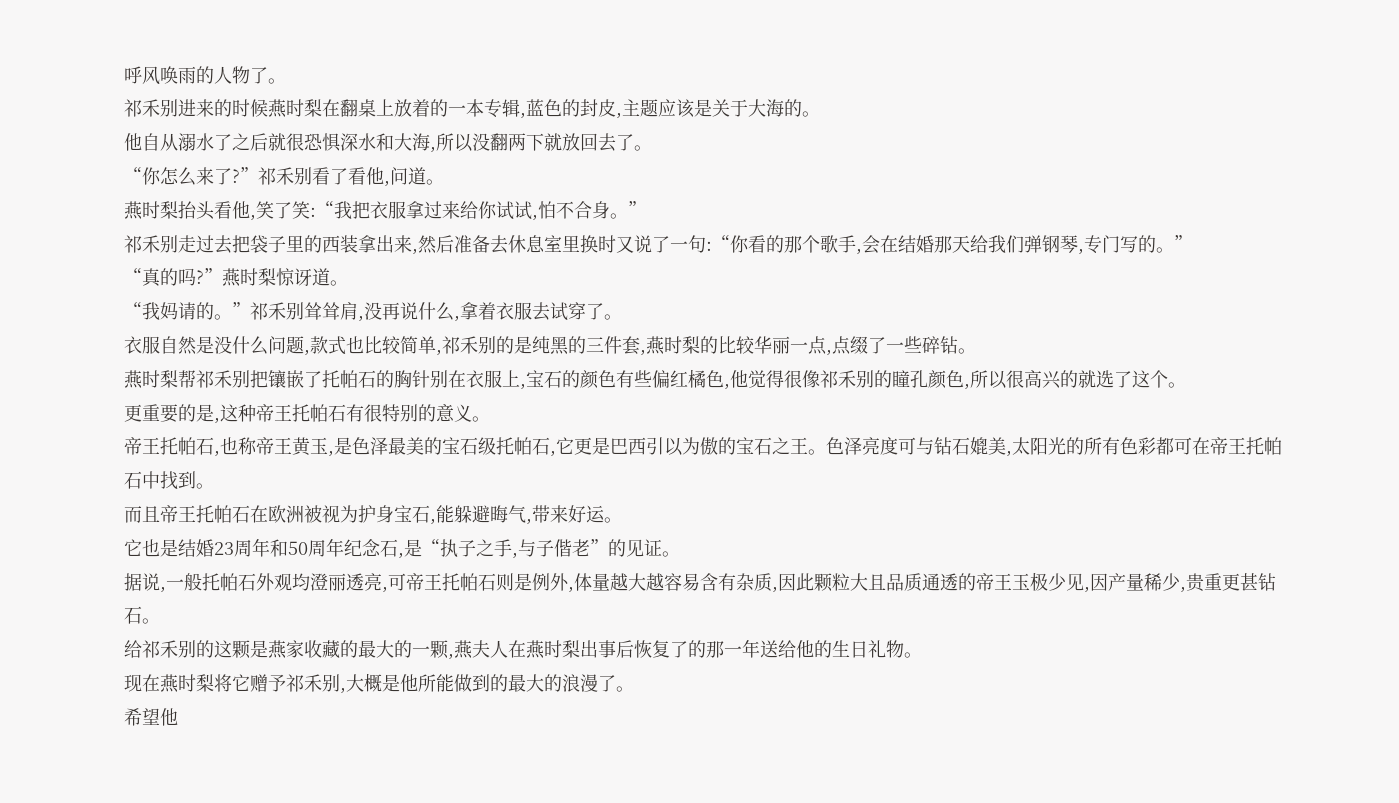呼风唤雨的人物了。
祁禾别进来的时候燕时梨在翻桌上放着的一本专辑,蓝色的封皮,主题应该是关于大海的。
他自从溺水了之后就很恐惧深水和大海,所以没翻两下就放回去了。
“你怎么来了?”祁禾别看了看他,问道。
燕时梨抬头看他,笑了笑:“我把衣服拿过来给你试试,怕不合身。”
祁禾别走过去把袋子里的西装拿出来,然后准备去休息室里换时又说了一句:“你看的那个歌手,会在结婚那天给我们弹钢琴,专门写的。”
“真的吗?”燕时梨惊讶道。
“我妈请的。”祁禾别耸耸肩,没再说什么,拿着衣服去试穿了。
衣服自然是没什么问题,款式也比较简单,祁禾别的是纯黑的三件套,燕时梨的比较华丽一点,点缀了一些碎钻。
燕时梨帮祁禾别把镶嵌了托帕石的胸针别在衣服上,宝石的颜色有些偏红橘色,他觉得很像祁禾别的瞳孔颜色,所以很高兴的就选了这个。
更重要的是,这种帝王托帕石有很特别的意义。
帝王托帕石,也称帝王黄玉,是色泽最美的宝石级托帕石,它更是巴西引以为傲的宝石之王。色泽亮度可与钻石媲美,太阳光的所有色彩都可在帝王托帕石中找到。
而且帝王托帕石在欧洲被视为护身宝石,能躲避晦气,带来好运。
它也是结婚23周年和50周年纪念石,是“执子之手,与子偕老”的见证。
据说,一般托帕石外观均澄丽透亮,可帝王托帕石则是例外,体量越大越容易含有杂质,因此颗粒大且品质通透的帝王玉极少见,因产量稀少,贵重更甚钻石。
给祁禾别的这颗是燕家收藏的最大的一颗,燕夫人在燕时梨出事后恢复了的那一年送给他的生日礼物。
现在燕时梨将它赠予祁禾别,大概是他所能做到的最大的浪漫了。
希望他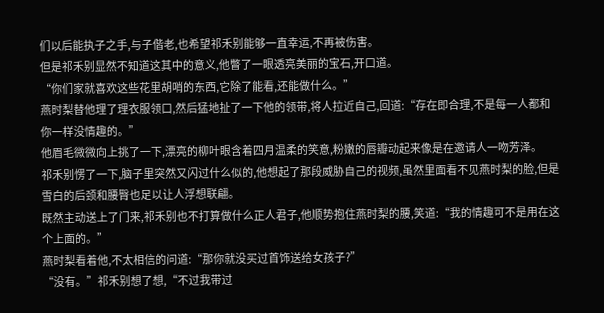们以后能执子之手,与子偕老,也希望祁禾别能够一直幸运,不再被伤害。
但是祁禾别显然不知道这其中的意义,他瞥了一眼透亮美丽的宝石,开口道。
“你们家就喜欢这些花里胡哨的东西,它除了能看,还能做什么。”
燕时梨替他理了理衣服领口,然后猛地扯了一下他的领带,将人拉近自己,回道:“存在即合理,不是每一人都和你一样没情趣的。”
他眉毛微微向上挑了一下,漂亮的柳叶眼含着四月温柔的笑意,粉嫩的唇瓣动起来像是在邀请人一吻芳泽。
祁禾别愣了一下,脑子里突然又闪过什么似的,他想起了那段威胁自己的视频,虽然里面看不见燕时梨的脸,但是雪白的后颈和腰臀也足以让人浮想联翩。
既然主动送上了门来,祁禾别也不打算做什么正人君子,他顺势抱住燕时梨的腰,笑道:“我的情趣可不是用在这个上面的。”
燕时梨看着他,不太相信的问道:“那你就没买过首饰送给女孩子?”
“没有。”祁禾别想了想,“不过我带过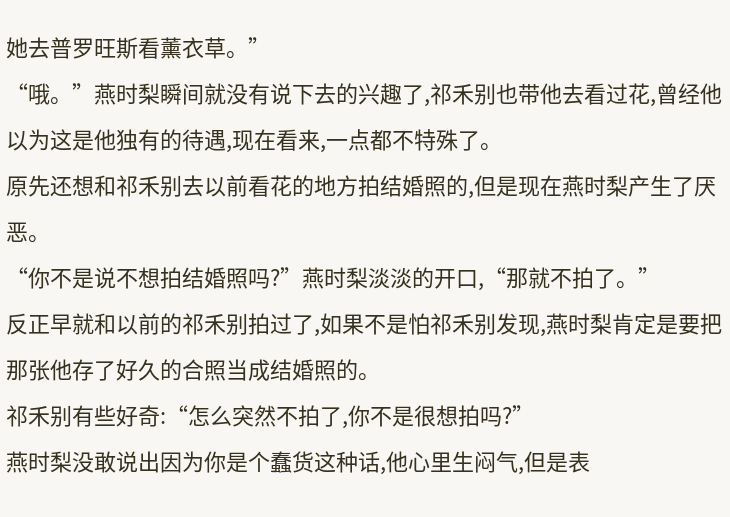她去普罗旺斯看薰衣草。”
“哦。”燕时梨瞬间就没有说下去的兴趣了,祁禾别也带他去看过花,曾经他以为这是他独有的待遇,现在看来,一点都不特殊了。
原先还想和祁禾别去以前看花的地方拍结婚照的,但是现在燕时梨产生了厌恶。
“你不是说不想拍结婚照吗?”燕时梨淡淡的开口,“那就不拍了。”
反正早就和以前的祁禾别拍过了,如果不是怕祁禾别发现,燕时梨肯定是要把那张他存了好久的合照当成结婚照的。
祁禾别有些好奇:“怎么突然不拍了,你不是很想拍吗?”
燕时梨没敢说出因为你是个蠢货这种话,他心里生闷气,但是表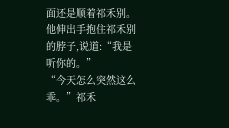面还是顺着祁禾别。
他伸出手抱住祁禾别的脖子,说道:“我是听你的。”
“今天怎么突然这么乖。”祁禾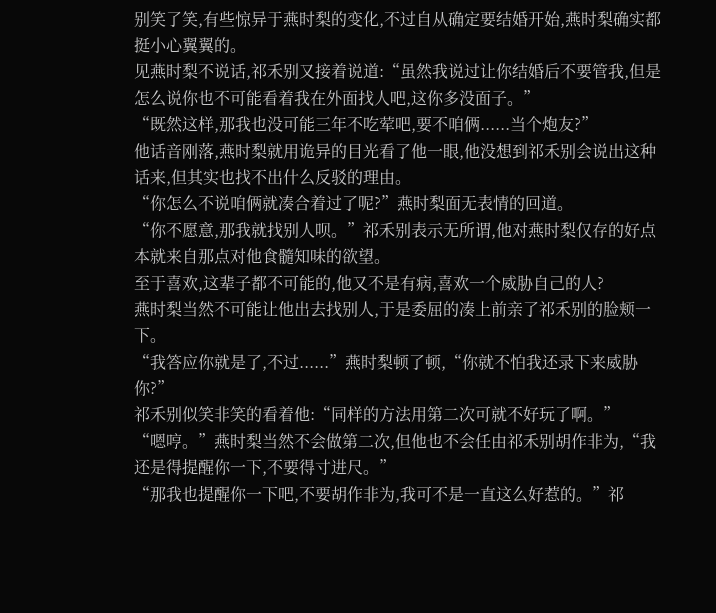别笑了笑,有些惊异于燕时梨的变化,不过自从确定要结婚开始,燕时梨确实都挺小心翼翼的。
见燕时梨不说话,祁禾别又接着说道:“虽然我说过让你结婚后不要管我,但是怎么说你也不可能看着我在外面找人吧,这你多没面子。”
“既然这样,那我也没可能三年不吃荤吧,要不咱俩......当个炮友?”
他话音刚落,燕时梨就用诡异的目光看了他一眼,他没想到祁禾别会说出这种话来,但其实也找不出什么反驳的理由。
“你怎么不说咱俩就凑合着过了呢?”燕时梨面无表情的回道。
“你不愿意,那我就找别人呗。”祁禾别表示无所谓,他对燕时梨仅存的好点本就来自那点对他食髓知味的欲望。
至于喜欢,这辈子都不可能的,他又不是有病,喜欢一个威胁自己的人?
燕时梨当然不可能让他出去找别人,于是委屈的凑上前亲了祁禾别的脸颊一下。
“我答应你就是了,不过......”燕时梨顿了顿,“你就不怕我还录下来威胁你?”
祁禾别似笑非笑的看着他:“同样的方法用第二次可就不好玩了啊。”
“嗯哼。”燕时梨当然不会做第二次,但他也不会任由祁禾别胡作非为,“我还是得提醒你一下,不要得寸进尺。”
“那我也提醒你一下吧,不要胡作非为,我可不是一直这么好惹的。”祁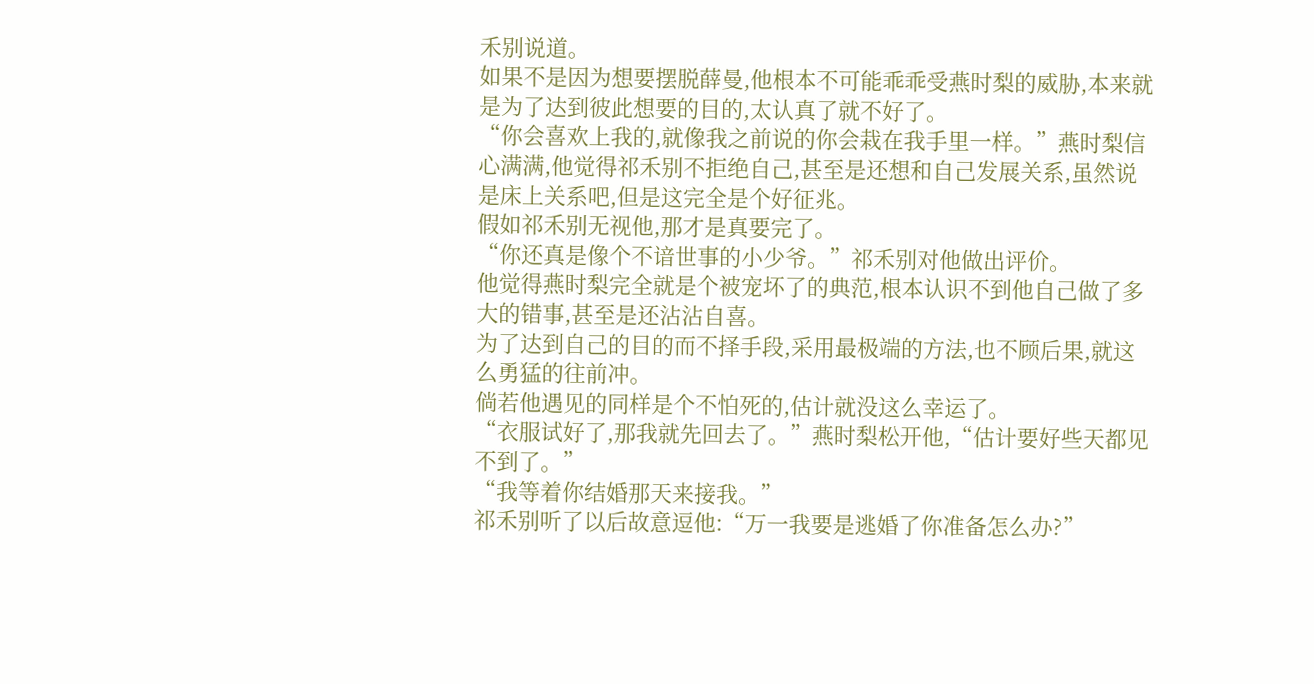禾别说道。
如果不是因为想要摆脱薛曼,他根本不可能乖乖受燕时梨的威胁,本来就是为了达到彼此想要的目的,太认真了就不好了。
“你会喜欢上我的,就像我之前说的你会栽在我手里一样。”燕时梨信心满满,他觉得祁禾别不拒绝自己,甚至是还想和自己发展关系,虽然说是床上关系吧,但是这完全是个好征兆。
假如祁禾别无视他,那才是真要完了。
“你还真是像个不谙世事的小少爷。”祁禾别对他做出评价。
他觉得燕时梨完全就是个被宠坏了的典范,根本认识不到他自己做了多大的错事,甚至是还沾沾自喜。
为了达到自己的目的而不择手段,采用最极端的方法,也不顾后果,就这么勇猛的往前冲。
倘若他遇见的同样是个不怕死的,估计就没这么幸运了。
“衣服试好了,那我就先回去了。”燕时梨松开他,“估计要好些天都见不到了。”
“我等着你结婚那天来接我。”
祁禾别听了以后故意逗他:“万一我要是逃婚了你准备怎么办?”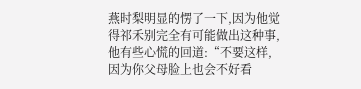燕时梨明显的愣了一下,因为他觉得祁禾别完全有可能做出这种事,他有些心慌的回道:“不要这样,因为你父母脸上也会不好看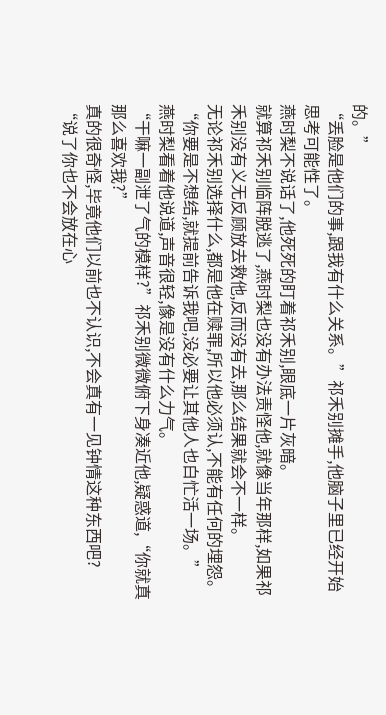的。”
“丢脸是他们的事,跟我有什么关系。”祁禾别摊手,他脑子里已经开始思考可能性了。
燕时梨不说话了,他死死的盯着祁禾别,眼底一片灰暗。
就算祁禾别临阵脱逃了,燕时梨也没有办法责怪他,就像当年那样,如果祁禾别没有义无反顾放去救他,反而没有去,那么结果就会不一样。
无论祁禾别选择什么,都是他在赎罪,所以他必须认,不能有任何的埋怨。
“你要是不想结,就提前告诉我吧,没必要让其他人也白忙活一场。”
燕时梨看着他说道,声音很轻,像是没有什么力气。
“干嘛一副泄了气的模样?”祁禾别微微俯下身凑近他,疑惑道,“你就真那么喜欢我?”
真的很奇怪,毕竟他们以前也不认识,不会真有一见钟情这种东西吧?
“说了你也不会放在心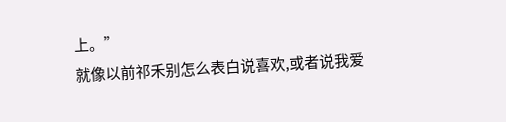上。”
就像以前祁禾别怎么表白说喜欢,或者说我爱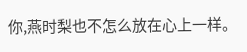你,燕时梨也不怎么放在心上一样。